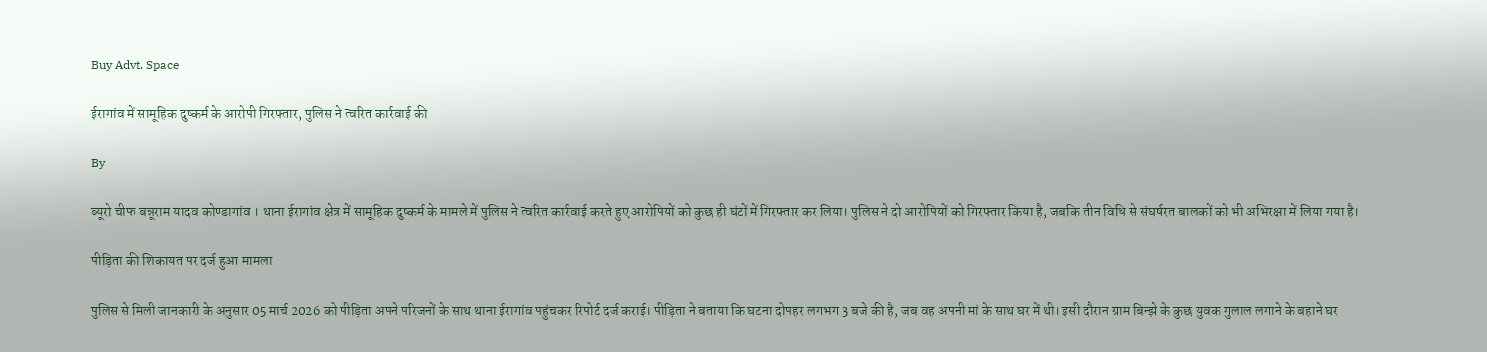Buy Advt. Space

ईरागांव में सामूहिक दुष्कर्म के आरोपी गिरफ्तार, पुलिस ने त्वरित कार्रवाई की

By

ब्यूरो चीफ बन्नूराम यादव कोण्डागांव । थाना ईरागांव क्षेत्र में सामूहिक दुष्कर्म के मामले में पुलिस ने त्वरित कार्रवाई करते हुए आरोपियों को कुछ ही घंटों में गिरफ्तार कर लिया। पुलिस ने दो आरोपियों को गिरफ्तार किया है, जबकि तीन विधि से संघर्षरत बालकों को भी अभिरक्षा में लिया गया है।

पीड़िता की शिकायत पर दर्ज हुआ मामला

पुलिस से मिली जानकारी के अनुसार 05 मार्च 2026 को पीड़िता अपने परिजनों के साथ थाना ईरागांव पहुंचकर रिपोर्ट दर्ज कराई। पीड़िता ने बताया कि घटना दोपहर लगभग 3 बजे की है, जब वह अपनी मां के साथ घर में थी। इसी दौरान ग्राम बिन्झे के कुछ युवक गुलाल लगाने के बहाने घर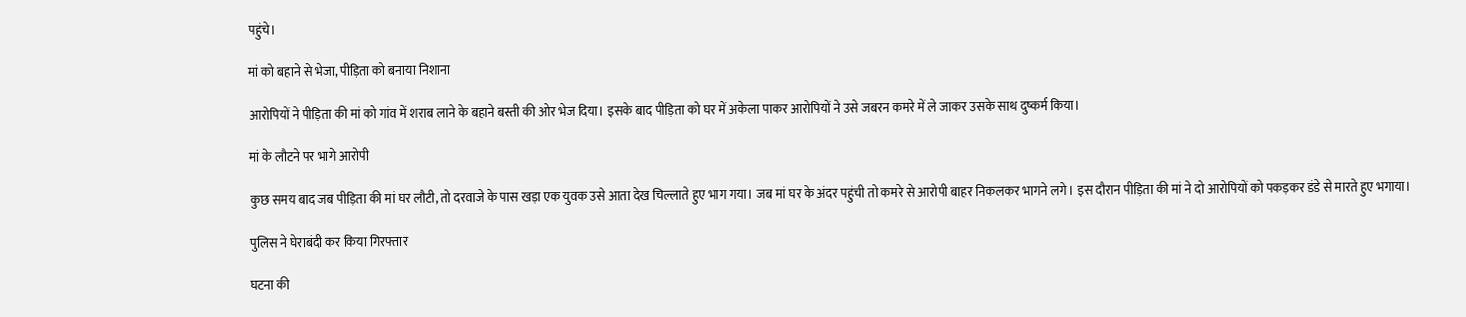पहुंचे।

मां को बहाने से भेजा, पीड़िता को बनाया निशाना

आरोपियों ने पीड़िता की मां को गांव में शराब लाने के बहाने बस्ती की ओर भेज दिया। इसके बाद पीड़िता को घर में अकेला पाकर आरोपियों ने उसे जबरन कमरे में ले जाकर उसके साथ दुष्कर्म किया।

मां के लौटने पर भागे आरोपी

कुछ समय बाद जब पीड़िता की मां घर लौटी, तो दरवाजे के पास खड़ा एक युवक उसे आता देख चिल्लाते हुए भाग गया। जब मां घर के अंदर पहुंची तो कमरे से आरोपी बाहर निकलकर भागने लगे। इस दौरान पीड़िता की मां ने दो आरोपियों को पकड़कर डंडे से मारते हुए भगाया।

पुलिस ने घेराबंदी कर किया गिरफ्तार

घटना की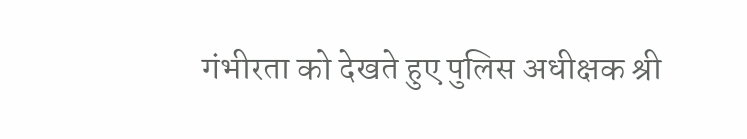गंभीरता को देखते हुए पुलिस अधीक्षक श्री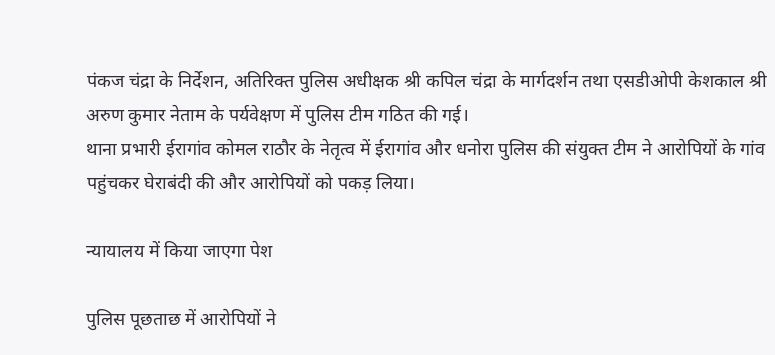पंकज चंद्रा के निर्देशन, अतिरिक्त पुलिस अधीक्षक श्री कपिल चंद्रा के मार्गदर्शन तथा एसडीओपी केशकाल श्री अरुण कुमार नेताम के पर्यवेक्षण में पुलिस टीम गठित की गई।
थाना प्रभारी ईरागांव कोमल राठौर के नेतृत्व में ईरागांव और धनोरा पुलिस की संयुक्त टीम ने आरोपियों के गांव पहुंचकर घेराबंदी की और आरोपियों को पकड़ लिया।

न्यायालय में किया जाएगा पेश

पुलिस पूछताछ में आरोपियों ने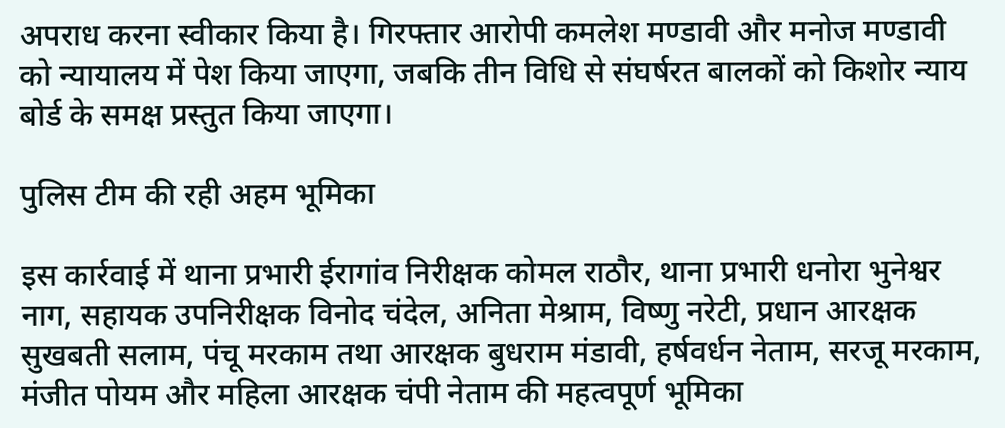अपराध करना स्वीकार किया है। गिरफ्तार आरोपी कमलेश मण्डावी और मनोज मण्डावी को न्यायालय में पेश किया जाएगा, जबकि तीन विधि से संघर्षरत बालकों को किशोर न्याय बोर्ड के समक्ष प्रस्तुत किया जाएगा।

पुलिस टीम की रही अहम भूमिका

इस कार्रवाई में थाना प्रभारी ईरागांव निरीक्षक कोमल राठौर, थाना प्रभारी धनोरा भुनेश्वर नाग, सहायक उपनिरीक्षक विनोद चंदेल, अनिता मेश्राम, विष्णु नरेटी, प्रधान आरक्षक सुखबती सलाम, पंचू मरकाम तथा आरक्षक बुधराम मंडावी, हर्षवर्धन नेताम, सरजू मरकाम, मंजीत पोयम और महिला आरक्षक चंपी नेताम की महत्वपूर्ण भूमिका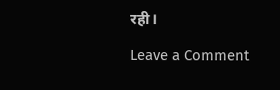रही।

Leave a Comment